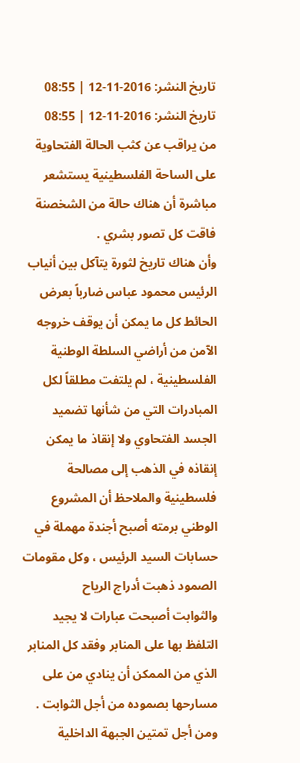تاريخ النشر: 2016-11-12 | 08:55
تاريخ النشر: 2016-11-12 | 08:55
من يراقب عن كثب الحالة الفتحاوية على الساحة الفلسطينية يستشعر مباشرة أن هناك حالة من الشخصنة فاقت كل تصور بشري .
وأن هناك تاريخ لثورة يتآكل بين أنياب الرئيس محمود عباس ضارباً بعرض الحائط كل ما يمكن أن يوقف خروجه الآمن من أراضي السلطة الوطنية الفلسطينية ، لم يلتفت مطلقاً لكل المبادرات التي من شأنها تضميد الجسد الفتحاوي ولا إنقاذ ما يمكن إنقاذه في الذهب إلى مصالحة فلسطينية والملاحظ أن المشروع الوطني برمته أصبح أجندة مهملة في حسابات السيد الرئيس ، وكل مقومات الصمود ذهبت أدراج الرياح
والثوابت أصبحت عبارات لا يجيد التلفظ بها على المنابر وفقد كل المنابر الذي من الممكن أن ينادي من على مسارحها بصموده من أجل الثوابت .
ومن أجل تمتين الجبهة الداخلية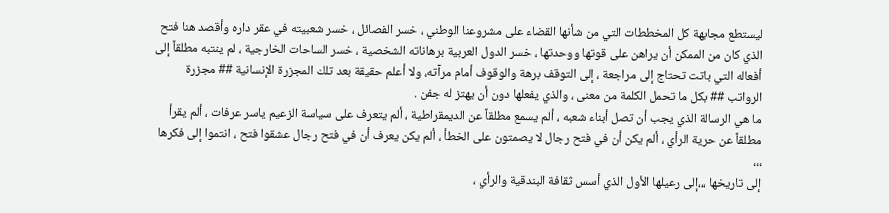ليستطع مجابهة كل المخططات التي من شأنها القضاء على مشروعنا الوطني ، خسر الفصائل ، خسر شعبيته في عقر داره وأقصد هنا فتح الذي كان من الممكن أن يراهن على قوتها ووحدتها ، خسر الدول العربية برهاناته الشخصية ، خسر الساحات الخارجية ، لم ينتبه مطلقاً إلى أفعاله التي باتت تحتاج إلى مراجعة ، إلى التوقف برهة والوقوف أمام مرآته، ولا أعلم حقيقة بعد تلك المجزرة الإنسانية ## مجزرة الرواتب ## بكل ما تحمل الكلمة من معنى ، والذي يفعلها دون أن يهتز له جفن .
ما هي الرسالة الذي يجب أن تصل أبناء شعبه ، ألم يسمع مطلقاً عن الديمقراطية ، ألم يتعرف على سياسة الزعيم ياسر عرفات ، ألم يقرأ مطلقاً عن حرية الرأي ، ألم يكن أن في فتح رجال لا يصمتون على الخطأ ، ألم يكن يعرف أن في فتح رجال عشقوا فتح ، انتموا إلى فكرها ،،،
إلى تاريخها ،،،إلى رعيلها الأول الذي أسس ثقافة البندقية والرأي ،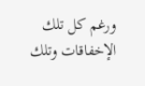ورغم كل تلك الإخفاقات وتلك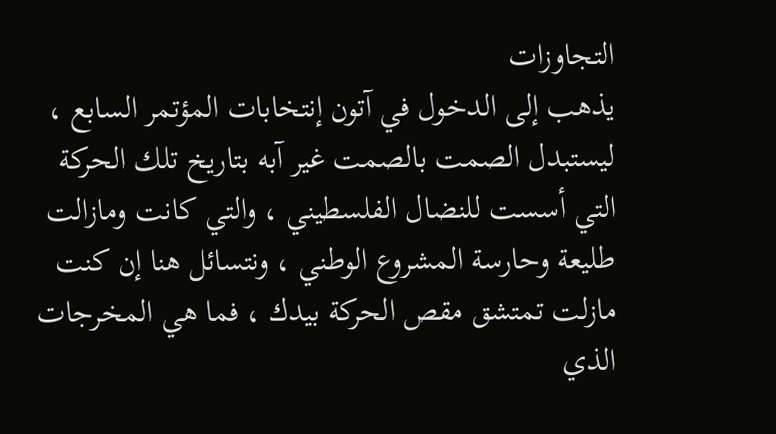التجاوزات
يذهب إلى الدخول في آتون إنتخابات المؤتمر السابع ، ليستبدل الصمت بالصمت غير آبه بتاريخ تلك الحركة التي أسست للنضال الفلسطيني ، والتي كانت ومازالت طليعة وحارسة المشروع الوطني ، ونتسائل هنا إن كنت مازلت تمتشق مقص الحركة بيدك ، فما هي المخرجات الذي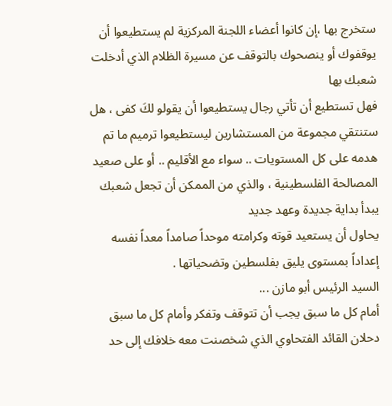ستخرج بها ،إن كانوا أعضاء اللجنة المركزية لم يستطيعوا أن يوقفوك أو ينصحوك بالتوقف عن مسيرة الظلام الذي أدخلت شعبك بها
فهل تستطيع أن تأتي رجال يستطيعوا أن يقولو لكَ كفى ، هل ستنتقي مجموعة من المستشارين ليستطيعوا ترميم ما تم هدمه على كل المستويات .. سواء مع الأقليم .. أو على صعيد المصالحة الفلسطينية ، والذي من الممكن أن تجعل شعبك يبدأ بداية جديدة وعهد جديد
يحاول أن يستعيد قوته وكرامته موحداً صامداً معداً نفسه إعداداً بمستوى يليق بفلسطين وتضحياتها .
السيد الرئيس أبو مازن ...
أمام كل ما سبق يجب أن تتوقف وتفكر وأمام كل ما سبق دحلان القائد الفتحاوي الذي شخصنت معه خلافك إلى حد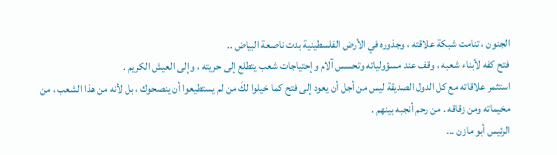الجنون ، تنامت شبكة علاقته ، وجذوره في الأرض الفلسطينية بدت ناصعة البياض ..
فتح كفه لأبناء شعبه ، وقف عند مسؤولياته وتحسس آلام وإحتياجات شعب يتطلع إلى حريته ، وإلى العيش الكريم .
استثمر علاقاته مع كل الدول الصديقة ليس من أجل أن يعود إلى فتح كما خيلوا لكَ من لم يستطيعوا أن ينصحوك ، بل لأنه من هذا الشعب ، من مخيماته ومن زقاقه . من رحم أنجبه بينهم .
الرئيس أبو مازن ...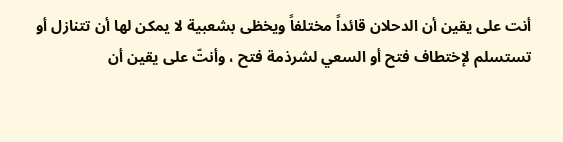أنت على يقين أن الدحلان قائداً مختلفاً ويخظى بشعبية لا يمكن لها أن تتنازل أو تستسلم لإختطاف فتح أو السعي لشرذمة فتح ، وأنتّ على يقين أن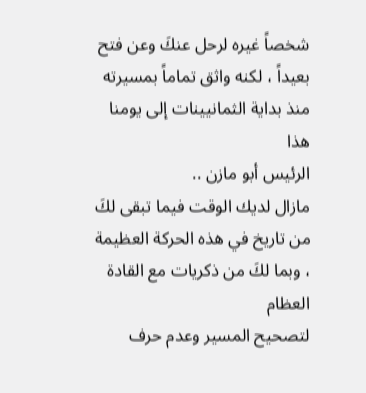شخصاً غيره لرحل عنكَ وعن فتح بعيداً ، لكنه واثق تماماً بمسيرته منذ بداية الثمانيينات إلى يومنا هذا
الرئيس أبو مازن ..
مازال لديك الوقت فيما تبقى لكَ من تاريخ في هذه الحركة العظيمة ، وبما لكَ من ذكريات مع القادة العظام
لتصحيح المسير وعدم حرف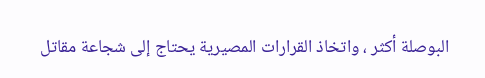البوصلة أكثر ، واتخاذ القرارات المصيرية يحتاج إلى شجاعة مقاتل